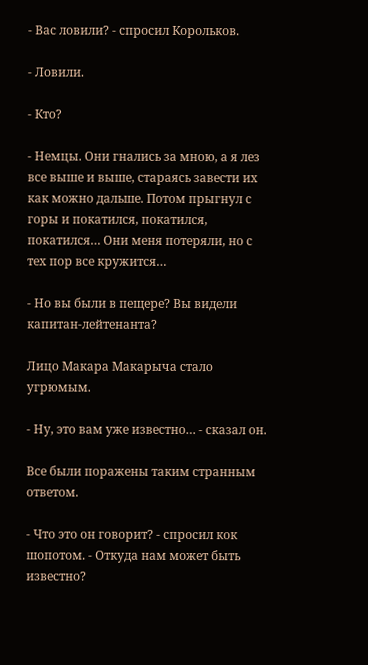- Вас ловили? - спросил Корольков.

- Ловили.

- Кто?

- Немцы. Они гнались за мною, а я лез все выше и выше, стараясь завести их как можно дальше. Потом прыгнул с горы и покатился, покатился, покатился… Они меня потеряли, но с тех пор все кружится…

- Но вы были в пещере? Вы видели капитан-лейтенанта?

Лицо Макара Макарыча стало угрюмым.

- Ну, это вам уже известно… - сказал он.

Все были поражены таким странным ответом.

- Что это он говорит? - спросил кок шопотом. - Откуда нам может быть известно?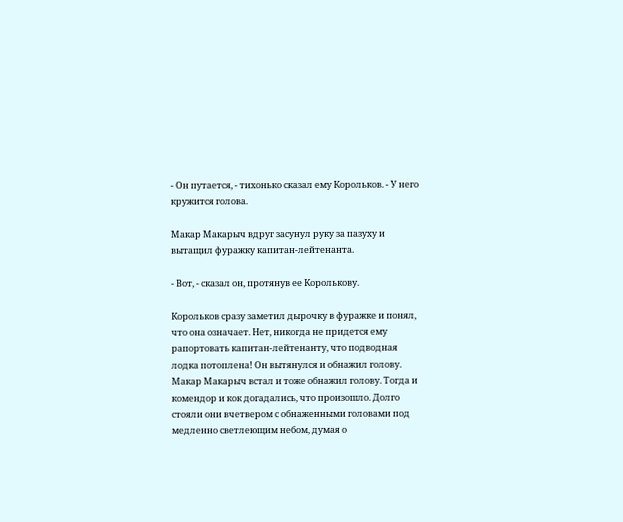- Он путается, - тихонько сказал ему Корольков. - У него кружится голова.

Макар Макарыч вдруг засунул руку за пазуху и вытащил фуражку капитан-лейтенанта.

- Вот, - сказал он, протянув ее Королькову.

Корольков сразу заметил дырочку в фуражке и понял, что она означает. Нет, никогда не придется ему рапортовать капитан-лейтенанту, что подводная лодка потоплена! Он вытянулся и обнажил голову. Макар Макарыч встал и тоже обнажил голову. Тогда и комендор и кок догадались, что произошло. Долго стояли они вчетвером с обнаженными головами под медленно светлеющим небом, думая о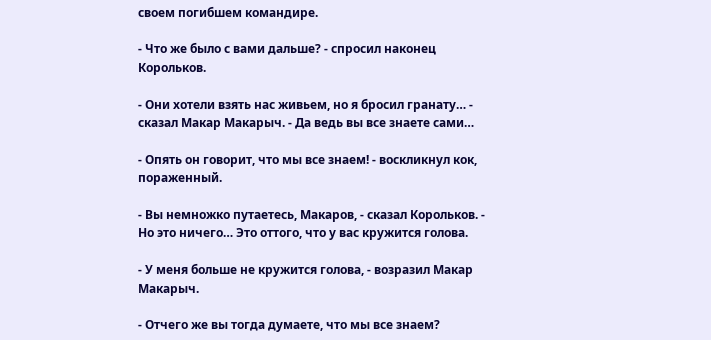своем погибшем командире.

- Что же было с вами дальше? - спросил наконец Корольков.

- Они хотели взять нас живьем, но я бросил гранату… - сказал Макар Макарыч. - Да ведь вы все знаете сами…

- Опять он говорит, что мы все знаем! - воскликнул кок, пораженный.

- Вы немножко путаетесь, Макаров, - сказал Корольков. - Но это ничего… Это оттого, что у вас кружится голова.

- У меня больше не кружится голова, - возразил Макар Макарыч.

- Отчего же вы тогда думаете, что мы все знаем?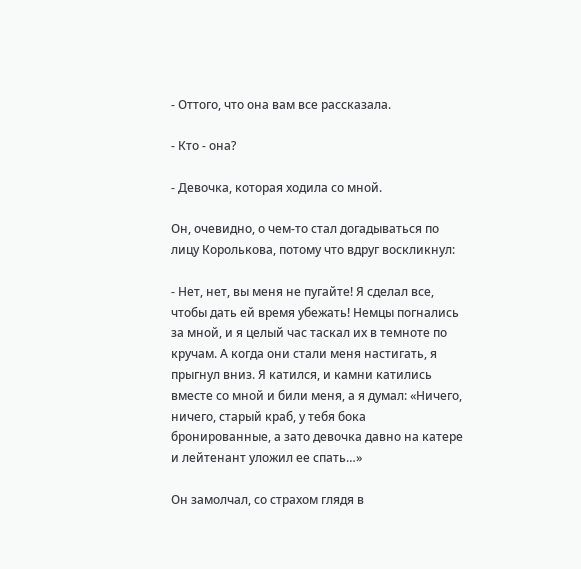- Оттого, что она вам все рассказала.

- Кто - она?

- Девочка, которая ходила со мной.

Он, очевидно, о чем-то стал догадываться по лицу Королькова, потому что вдруг воскликнул:

- Нет, нет, вы меня не пугайте! Я сделал все, чтобы дать ей время убежать! Немцы погнались за мной, и я целый час таскал их в темноте по кручам. А когда они стали меня настигать, я прыгнул вниз. Я катился, и камни катились вместе со мной и били меня, а я думал: «Ничего, ничего, старый краб, у тебя бока бронированные, а зато девочка давно на катере и лейтенант уложил ее спать…»

Он замолчал, со страхом глядя в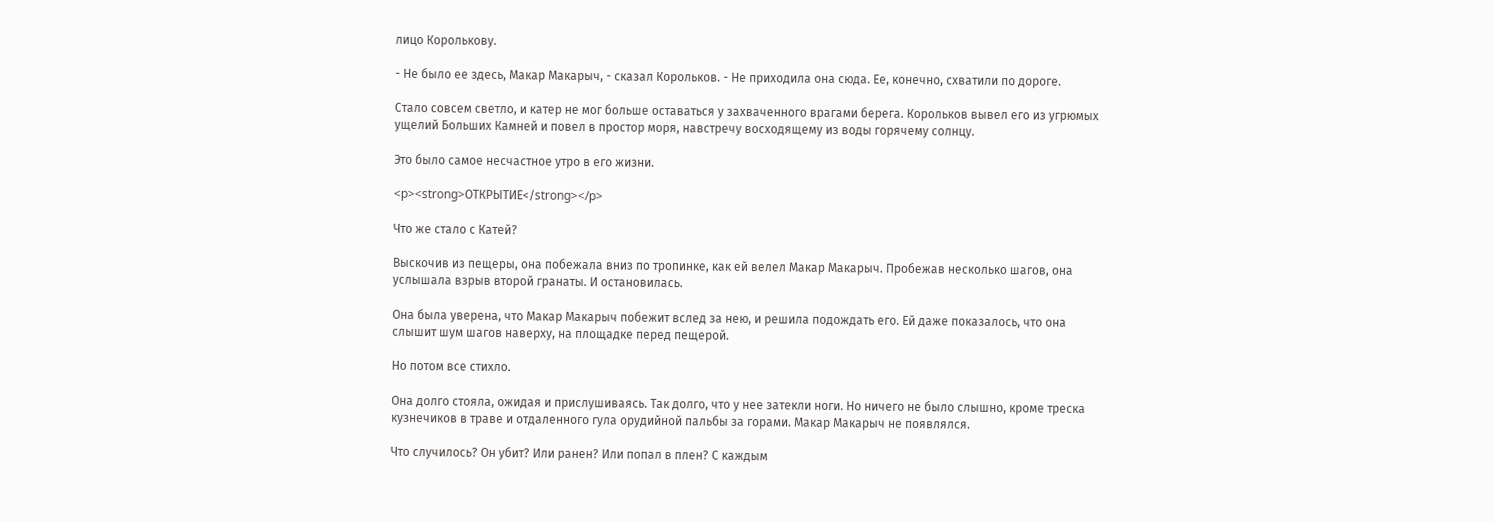лицо Королькову.

- Не было ее здесь, Макар Макарыч, - сказал Корольков. - Не приходила она сюда. Ее, конечно, схватили по дороге.

Стало совсем светло, и катер не мог больше оставаться у захваченного врагами берега. Корольков вывел его из угрюмых ущелий Больших Камней и повел в простор моря, навстречу восходящему из воды горячему солнцу.

Это было самое несчастное утро в его жизни.

<p><strong>ОТКРЫТИЕ</strong></p>

Что же стало с Катей?

Выскочив из пещеры, она побежала вниз по тропинке, как ей велел Макар Макарыч. Пробежав несколько шагов, она услышала взрыв второй гранаты. И остановилась.

Она была уверена, что Макар Макарыч побежит вслед за нею, и решила подождать его. Ей даже показалось, что она слышит шум шагов наверху, на площадке перед пещерой.

Но потом все стихло.

Она долго стояла, ожидая и прислушиваясь. Так долго, что у нее затекли ноги. Но ничего не было слышно, кроме треска кузнечиков в траве и отдаленного гула орудийной пальбы за горами. Макар Макарыч не появлялся.

Что случилось? Он убит? Или ранен? Или попал в плен? С каждым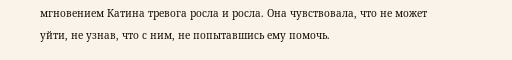мгновением Катина тревога росла и росла. Она чувствовала, что не может уйти, не узнав, что с ним, не попытавшись ему помочь.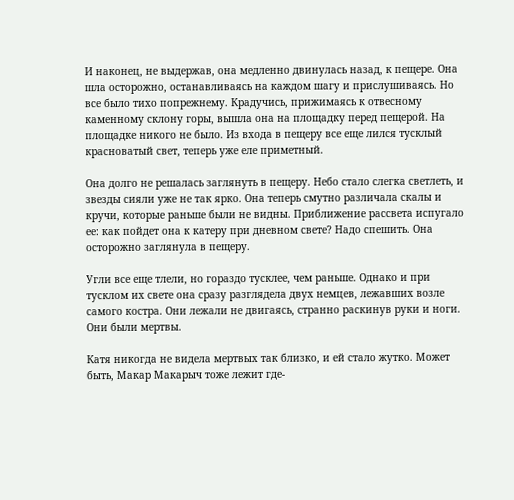И наконец, не выдержав, она медленно двинулась назад, к пещере. Она шла осторожно, останавливаясь на каждом шагу и прислушиваясь. Но все было тихо попрежнему. Крадучись, прижимаясь к отвесному каменному склону горы, вышла она на площадку перед пещерой. На площадке никого не было. Из входа в пещеру все еще лился тусклый красноватый свет, теперь уже еле приметный.

Она долго не решалась заглянуть в пещеру. Небо стало слегка светлеть, и звезды сияли уже не так ярко. Она теперь смутно различала скалы и кручи, которые раньше были не видны. Приближение рассвета испугало ее: как пойдет она к катеру при дневном свете? Надо спешить. Она осторожно заглянула в пещеру.

Угли все еще тлели, но гораздо тусклее, чем раньше. Однако и при тусклом их свете она сразу разглядела двух немцев, лежавших возле самого костра. Они лежали не двигаясь, странно раскинув руки и ноги. Они были мертвы.

Катя никогда не видела мертвых так близко, и ей стало жутко. Может быть, Макар Макарыч тоже лежит где-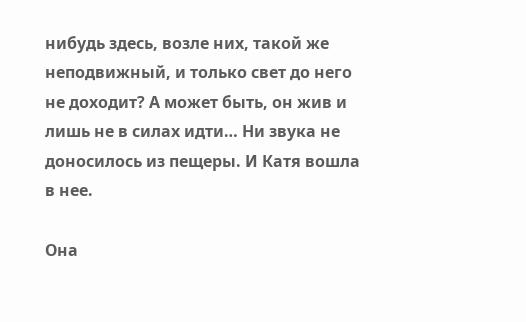нибудь здесь, возле них, такой же неподвижный, и только свет до него не доходит? А может быть, он жив и лишь не в силах идти… Ни звука не доносилось из пещеры. И Катя вошла в нее.

Она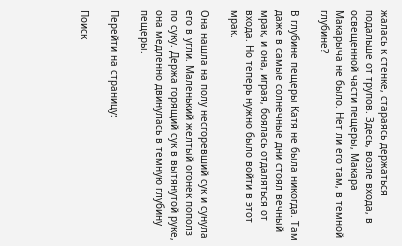жалась к стенке, стараясь держаться подальше от трупов. Здесь, возле входа, в освещенной части пещеры, Макара Макарыча не было. Нет ли его там, в темной глубине?

В глубине пещеры Катя не была никогда. Там даже в самые солнечные дни стоял вечный мрак, и она, играя, боялась отдаляться от входа. Но теперь нужно было войти в этот мрак.

Она нашла на полу несгоревший сук и сунула его в угли. Маленький желтый огонек пополз по суку. Держа горящий сук в вытянутой руке, она медленно двинулась в темную глубину пещеры.

Перейти на страницу:

Поиск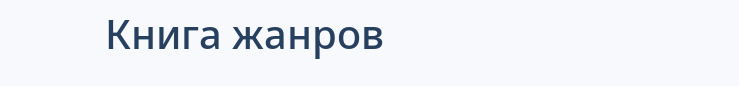Книга жанров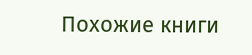Похожие книги